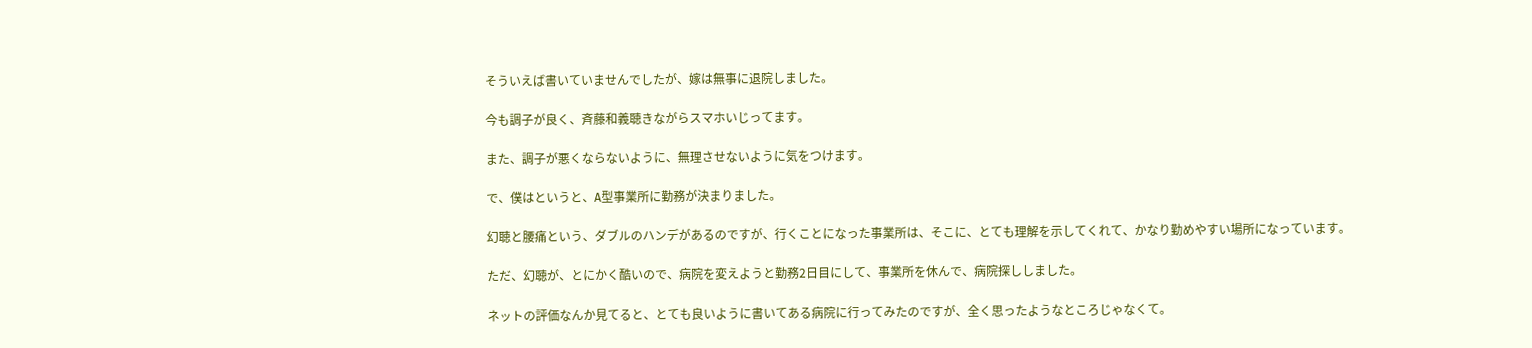そういえば書いていませんでしたが、嫁は無事に退院しました。

今も調子が良く、斉藤和義聴きながらスマホいじってます。

また、調子が悪くならないように、無理させないように気をつけます。

で、僕はというと、A型事業所に勤務が決まりました。

幻聴と腰痛という、ダブルのハンデがあるのですが、行くことになった事業所は、そこに、とても理解を示してくれて、かなり勤めやすい場所になっています。

ただ、幻聴が、とにかく酷いので、病院を変えようと勤務2日目にして、事業所を休んで、病院探ししました。

ネットの評価なんか見てると、とても良いように書いてある病院に行ってみたのですが、全く思ったようなところじゃなくて。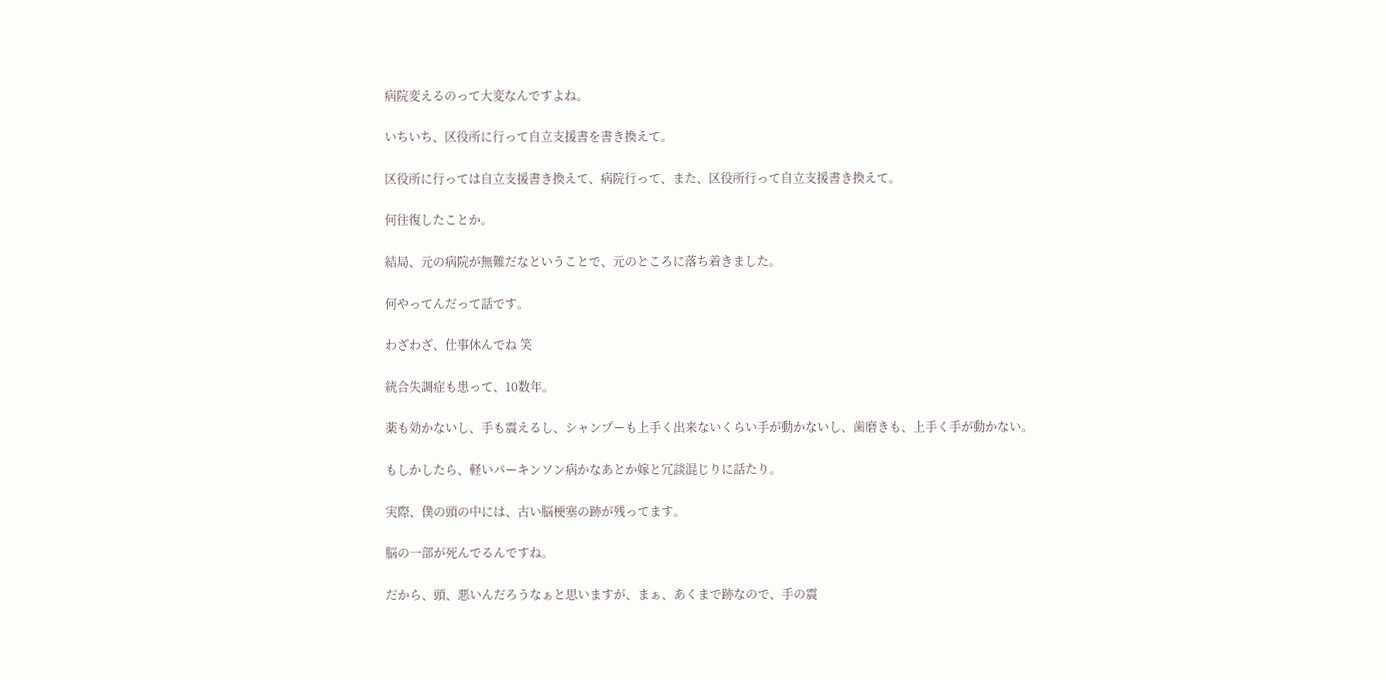病院変えるのって大変なんですよね。

いちいち、区役所に行って自立支援書を書き換えて。

区役所に行っては自立支援書き換えて、病院行って、また、区役所行って自立支援書き換えて。

何往復したことか。

結局、元の病院が無難だなということで、元のところに落ち着きました。

何やってんだって話です。

わざわざ、仕事休んでね 笑

統合失調症も患って、10数年。

薬も効かないし、手も震えるし、シャンプーも上手く出来ないくらい手が動かないし、歯磨きも、上手く手が動かない。

もしかしたら、軽いパーキンソン病かなあとか嫁と冗談混じりに話たり。

実際、僕の頭の中には、古い脳梗塞の跡が残ってます。

脳の一部が死んでるんですね。

だから、頭、悪いんだろうなぁと思いますが、まぁ、あくまで跡なので、手の震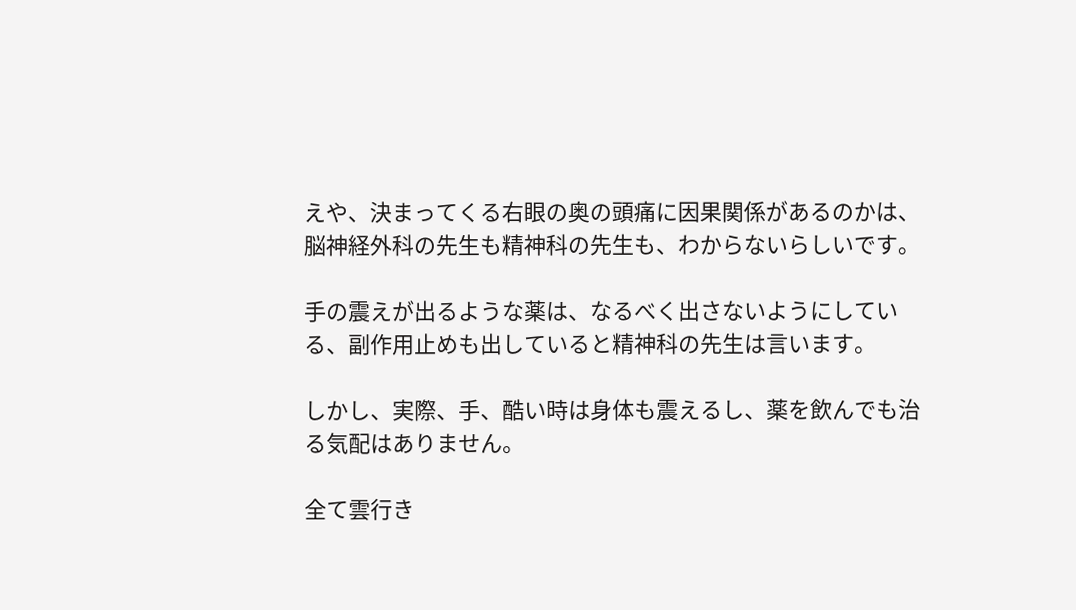えや、決まってくる右眼の奥の頭痛に因果関係があるのかは、脳神経外科の先生も精神科の先生も、わからないらしいです。

手の震えが出るような薬は、なるべく出さないようにしている、副作用止めも出していると精神科の先生は言います。

しかし、実際、手、酷い時は身体も震えるし、薬を飲んでも治る気配はありません。

全て雲行き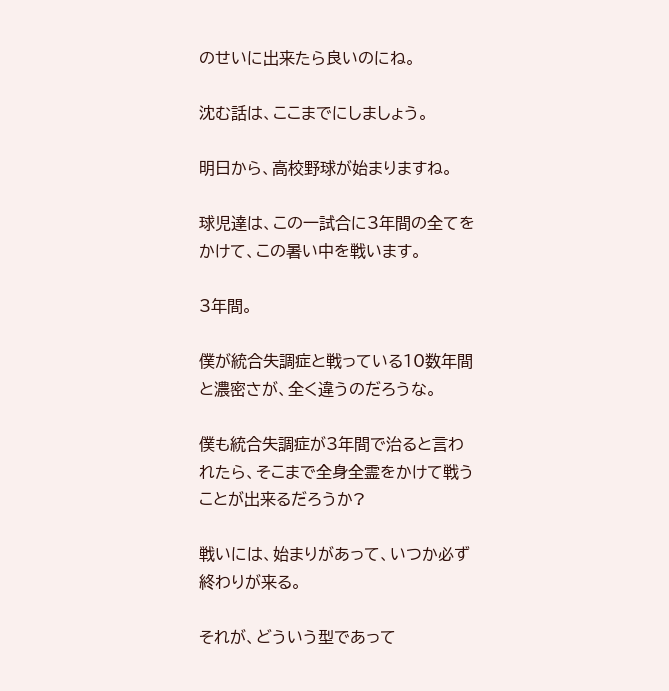のせいに出来たら良いのにね。

沈む話は、ここまでにしましょう。

明日から、高校野球が始まりますね。

球児達は、この一試合に3年間の全てをかけて、この暑い中を戦います。

3年間。

僕が統合失調症と戦っている10数年間と濃密さが、全く違うのだろうな。

僕も統合失調症が3年間で治ると言われたら、そこまで全身全霊をかけて戦うことが出来るだろうか?

戦いには、始まりがあって、いつか必ず終わりが来る。

それが、どういう型であって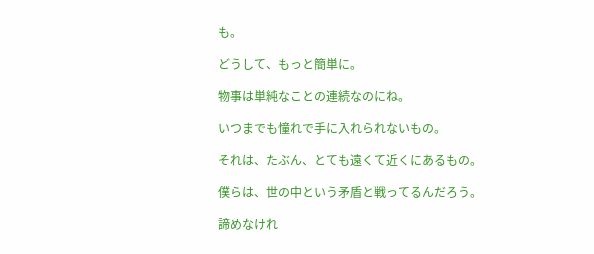も。

どうして、もっと簡単に。

物事は単純なことの連続なのにね。

いつまでも憧れで手に入れられないもの。

それは、たぶん、とても遠くて近くにあるもの。

僕らは、世の中という矛盾と戦ってるんだろう。

諦めなけれ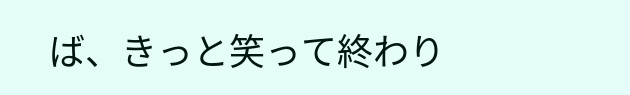ば、きっと笑って終わり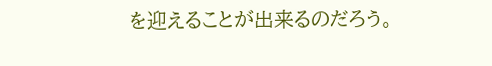を迎えることが出来るのだろう。